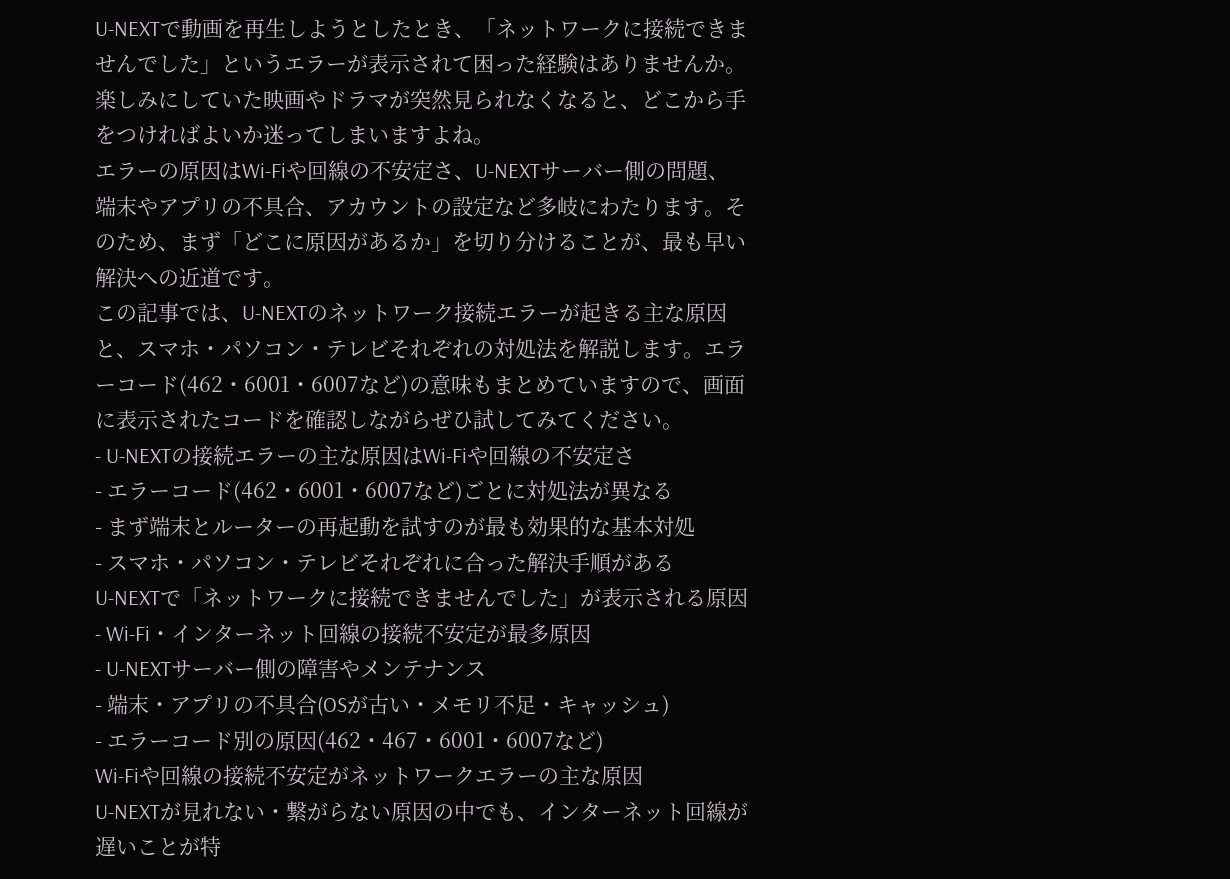U-NEXTで動画を再生しようとしたとき、「ネットワークに接続できませんでした」というエラーが表示されて困った経験はありませんか。楽しみにしていた映画やドラマが突然見られなくなると、どこから手をつければよいか迷ってしまいますよね。
エラーの原因はWi-Fiや回線の不安定さ、U-NEXTサーバー側の問題、端末やアプリの不具合、アカウントの設定など多岐にわたります。そのため、まず「どこに原因があるか」を切り分けることが、最も早い解決への近道です。
この記事では、U-NEXTのネットワーク接続エラーが起きる主な原因と、スマホ・パソコン・テレビそれぞれの対処法を解説します。エラーコード(462・6001・6007など)の意味もまとめていますので、画面に表示されたコードを確認しながらぜひ試してみてください。
- U-NEXTの接続エラーの主な原因はWi-Fiや回線の不安定さ
- エラーコード(462・6001・6007など)ごとに対処法が異なる
- まず端末とルーターの再起動を試すのが最も効果的な基本対処
- スマホ・パソコン・テレビそれぞれに合った解決手順がある
U-NEXTで「ネットワークに接続できませんでした」が表示される原因
- Wi-Fi・インターネット回線の接続不安定が最多原因
- U-NEXTサーバー側の障害やメンテナンス
- 端末・アプリの不具合(OSが古い・メモリ不足・キャッシュ)
- エラーコード別の原因(462・467・6001・6007など)
Wi-Fiや回線の接続不安定がネットワークエラーの主な原因
U-NEXTが見れない・繋がらない原因の中でも、インターネット回線が遅いことが特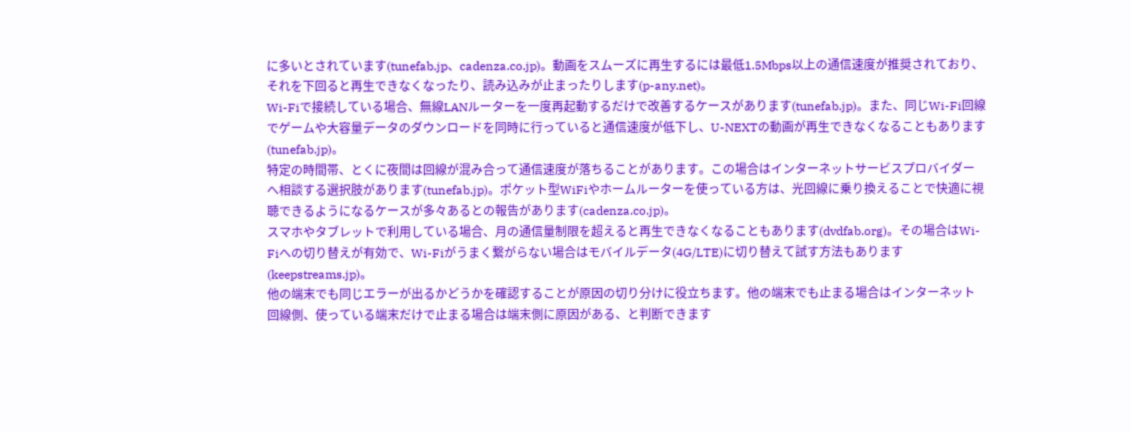に多いとされています(tunefab.jp、cadenza.co.jp)。動画をスムーズに再生するには最低1.5Mbps以上の通信速度が推奨されており、それを下回ると再生できなくなったり、読み込みが止まったりします(p-any.net)。
Wi-Fiで接続している場合、無線LANルーターを一度再起動するだけで改善するケースがあります(tunefab.jp)。また、同じWi-Fi回線でゲームや大容量データのダウンロードを同時に行っていると通信速度が低下し、U-NEXTの動画が再生できなくなることもあります(tunefab.jp)。
特定の時間帯、とくに夜間は回線が混み合って通信速度が落ちることがあります。この場合はインターネットサービスプロバイダーへ相談する選択肢があります(tunefab.jp)。ポケット型WiFiやホームルーターを使っている方は、光回線に乗り換えることで快適に視聴できるようになるケースが多々あるとの報告があります(cadenza.co.jp)。
スマホやタブレットで利用している場合、月の通信量制限を超えると再生できなくなることもあります(dvdfab.org)。その場合はWi-Fiへの切り替えが有効で、Wi-Fiがうまく繋がらない場合はモバイルデータ(4G/LTE)に切り替えて試す方法もあります(keepstreams.jp)。
他の端末でも同じエラーが出るかどうかを確認することが原因の切り分けに役立ちます。他の端末でも止まる場合はインターネット回線側、使っている端末だけで止まる場合は端末側に原因がある、と判断できます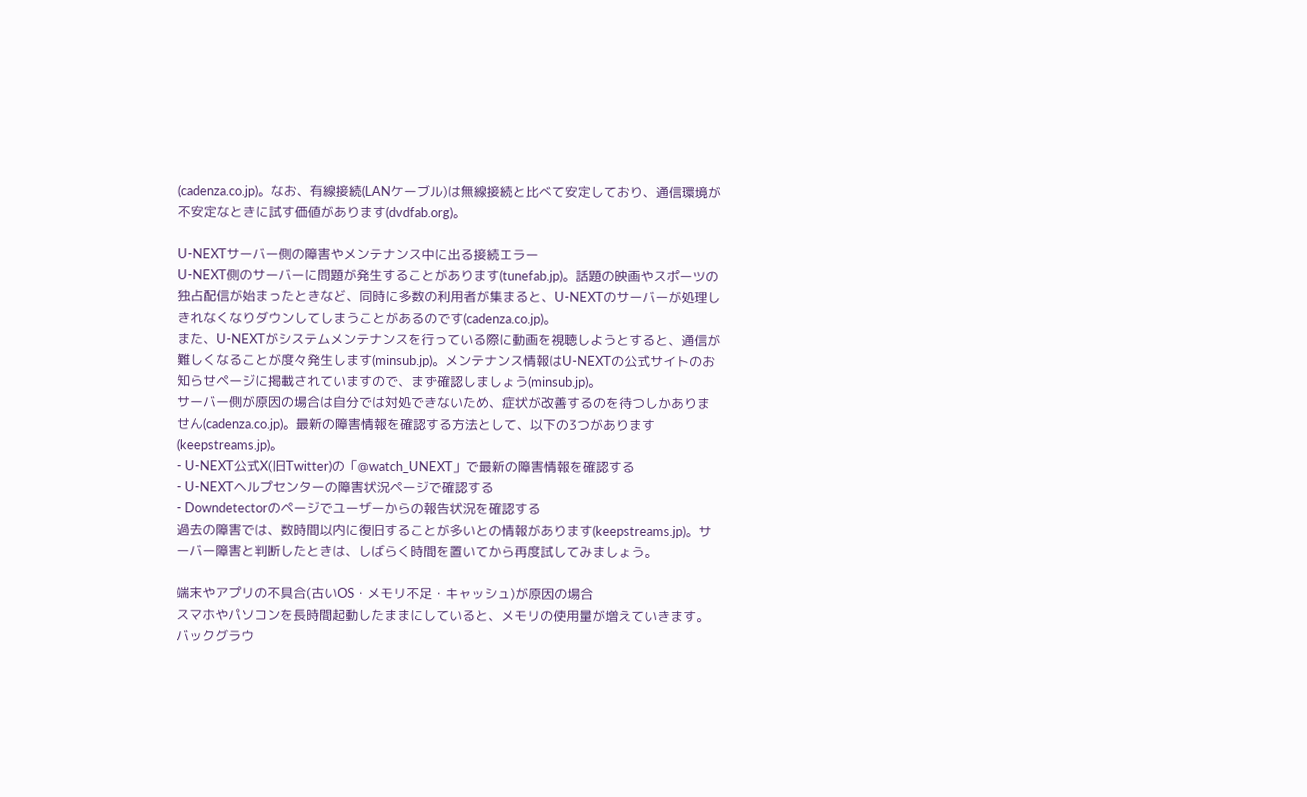(cadenza.co.jp)。なお、有線接続(LANケーブル)は無線接続と比べて安定しており、通信環境が不安定なときに試す価値があります(dvdfab.org)。

U-NEXTサーバー側の障害やメンテナンス中に出る接続エラー
U-NEXT側のサーバーに問題が発生することがあります(tunefab.jp)。話題の映画やスポーツの独占配信が始まったときなど、同時に多数の利用者が集まると、U-NEXTのサーバーが処理しきれなくなりダウンしてしまうことがあるのです(cadenza.co.jp)。
また、U-NEXTがシステムメンテナンスを行っている際に動画を視聴しようとすると、通信が難しくなることが度々発生します(minsub.jp)。メンテナンス情報はU-NEXTの公式サイトのお知らせページに掲載されていますので、まず確認しましょう(minsub.jp)。
サーバー側が原因の場合は自分では対処できないため、症状が改善するのを待つしかありません(cadenza.co.jp)。最新の障害情報を確認する方法として、以下の3つがあります(keepstreams.jp)。
- U-NEXT公式X(旧Twitter)の「@watch_UNEXT」で最新の障害情報を確認する
- U-NEXTヘルプセンターの障害状況ページで確認する
- Downdetectorのページでユーザーからの報告状況を確認する
過去の障害では、数時間以内に復旧することが多いとの情報があります(keepstreams.jp)。サーバー障害と判断したときは、しばらく時間を置いてから再度試してみましょう。

端末やアプリの不具合(古いOS・メモリ不足・キャッシュ)が原因の場合
スマホやパソコンを長時間起動したままにしていると、メモリの使用量が増えていきます。バックグラウ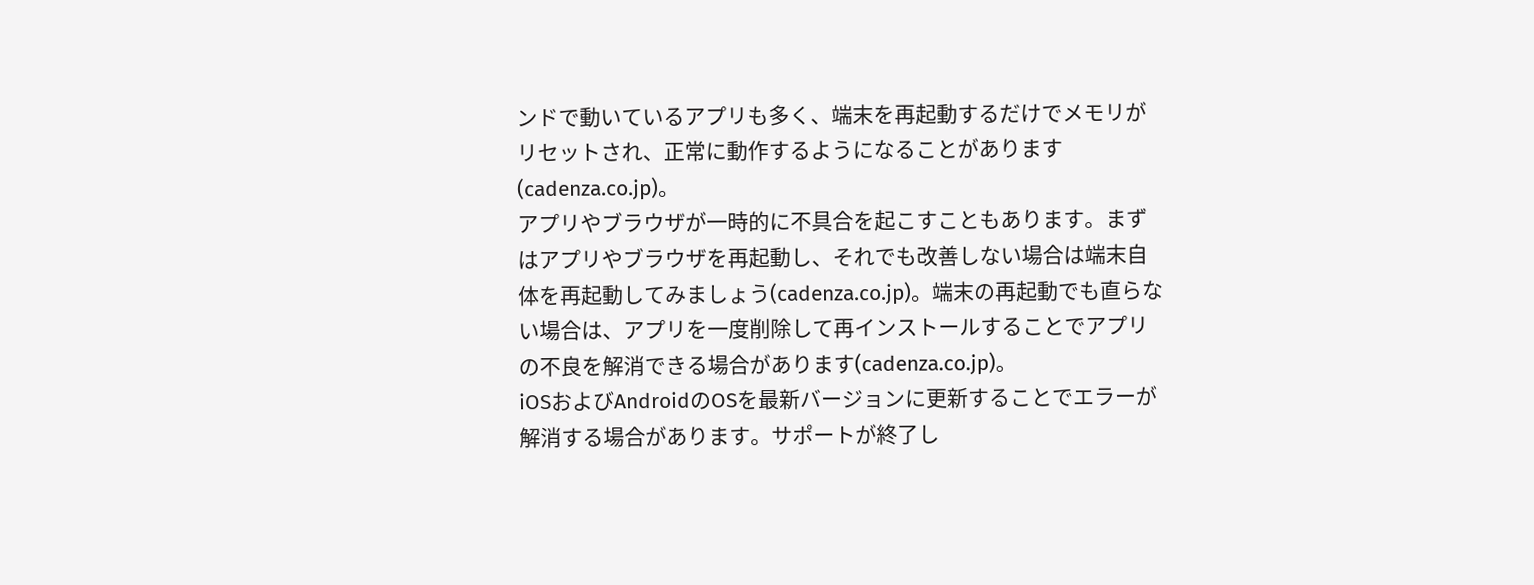ンドで動いているアプリも多く、端末を再起動するだけでメモリがリセットされ、正常に動作するようになることがあります(cadenza.co.jp)。
アプリやブラウザが一時的に不具合を起こすこともあります。まずはアプリやブラウザを再起動し、それでも改善しない場合は端末自体を再起動してみましょう(cadenza.co.jp)。端末の再起動でも直らない場合は、アプリを一度削除して再インストールすることでアプリの不良を解消できる場合があります(cadenza.co.jp)。
iOSおよびAndroidのOSを最新バージョンに更新することでエラーが解消する場合があります。サポートが終了し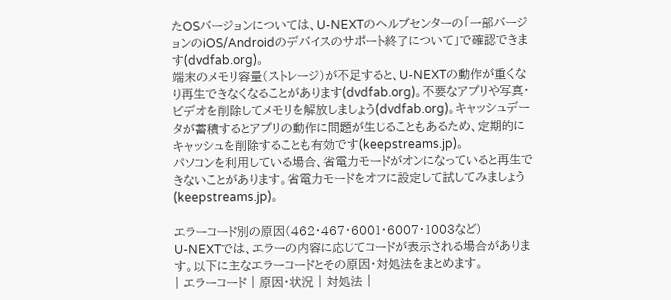たOSバージョンについては、U-NEXTのヘルプセンターの「一部バージョンのiOS/Androidのデバイスのサポート終了について」で確認できます(dvdfab.org)。
端末のメモリ容量(ストレージ)が不足すると、U-NEXTの動作が重くなり再生できなくなることがあります(dvdfab.org)。不要なアプリや写真・ビデオを削除してメモリを解放しましょう(dvdfab.org)。キャッシュデータが蓄積するとアプリの動作に問題が生じることもあるため、定期的にキャッシュを削除することも有効です(keepstreams.jp)。
パソコンを利用している場合、省電力モードがオンになっていると再生できないことがあります。省電力モードをオフに設定して試してみましょう(keepstreams.jp)。

エラーコード別の原因(462・467・6001・6007・1003など)
U-NEXTでは、エラーの内容に応じてコードが表示される場合があります。以下に主なエラーコードとその原因・対処法をまとめます。
| エラーコード | 原因・状況 | 対処法 |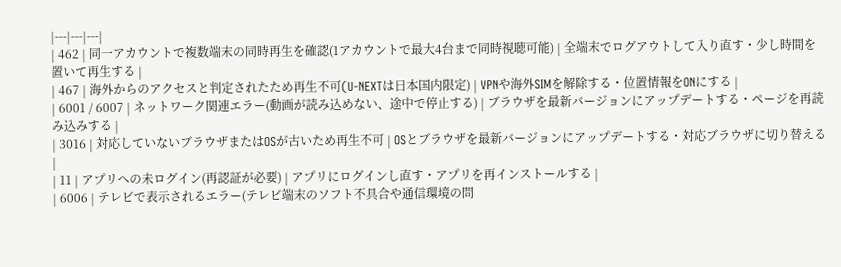|---|---|---|
| 462 | 同一アカウントで複数端末の同時再生を確認(1アカウントで最大4台まで同時視聴可能) | 全端末でログアウトして入り直す・少し時間を置いて再生する |
| 467 | 海外からのアクセスと判定されたため再生不可(U-NEXTは日本国内限定) | VPNや海外SIMを解除する・位置情報をONにする |
| 6001 / 6007 | ネットワーク関連エラー(動画が読み込めない、途中で停止する) | ブラウザを最新バージョンにアップデートする・ページを再読み込みする |
| 3016 | 対応していないブラウザまたはOSが古いため再生不可 | OSとブラウザを最新バージョンにアップデートする・対応ブラウザに切り替える |
| 11 | アプリへの未ログイン(再認証が必要) | アプリにログインし直す・アプリを再インストールする |
| 6006 | テレビで表示されるエラー(テレビ端末のソフト不具合や通信環境の問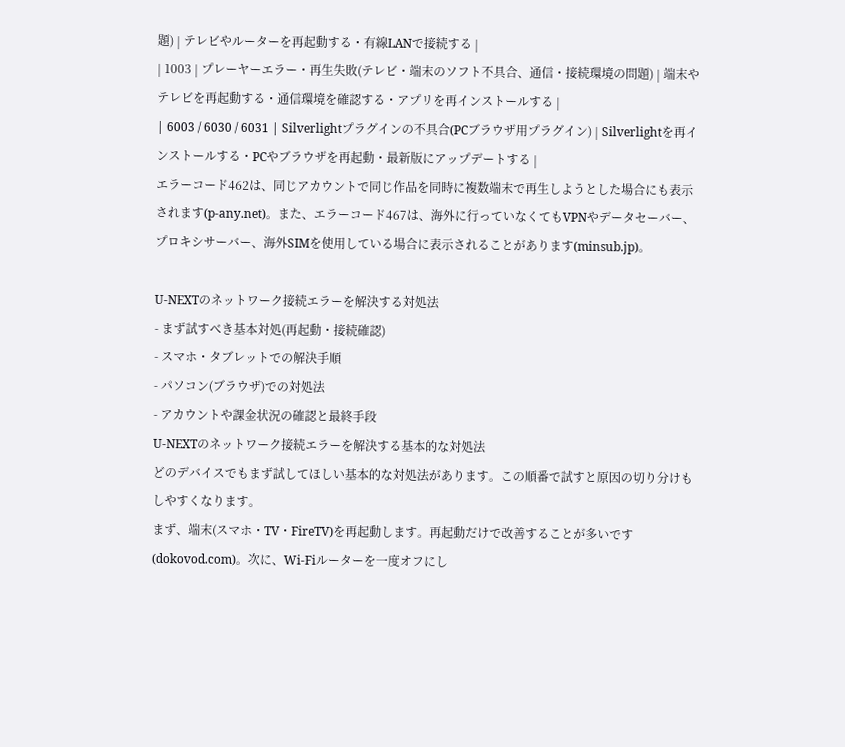題) | テレビやルーターを再起動する・有線LANで接続する |
| 1003 | プレーヤーエラー・再生失敗(テレビ・端末のソフト不具合、通信・接続環境の問題) | 端末やテレビを再起動する・通信環境を確認する・アプリを再インストールする |
| 6003 / 6030 / 6031 | Silverlightプラグインの不具合(PCブラウザ用プラグイン) | Silverlightを再インストールする・PCやブラウザを再起動・最新版にアップデートする |
エラーコード462は、同じアカウントで同じ作品を同時に複数端末で再生しようとした場合にも表示されます(p-any.net)。また、エラーコード467は、海外に行っていなくてもVPNやデータセーバー、プロキシサーバー、海外SIMを使用している場合に表示されることがあります(minsub.jp)。

U-NEXTのネットワーク接続エラーを解決する対処法
- まず試すべき基本対処(再起動・接続確認)
- スマホ・タブレットでの解決手順
- パソコン(ブラウザ)での対処法
- アカウントや課金状況の確認と最終手段
U-NEXTのネットワーク接続エラーを解決する基本的な対処法
どのデバイスでもまず試してほしい基本的な対処法があります。この順番で試すと原因の切り分けもしやすくなります。
まず、端末(スマホ・TV・FireTV)を再起動します。再起動だけで改善することが多いです(dokovod.com)。次に、Wi-Fiルーターを一度オフにし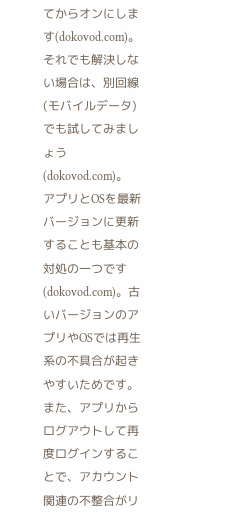てからオンにします(dokovod.com)。それでも解決しない場合は、別回線(モバイルデータ)でも試してみましょう(dokovod.com)。
アプリとOSを最新バージョンに更新することも基本の対処の一つです(dokovod.com)。古いバージョンのアプリやOSでは再生系の不具合が起きやすいためです。また、アプリからログアウトして再度ログインすることで、アカウント関連の不整合がリ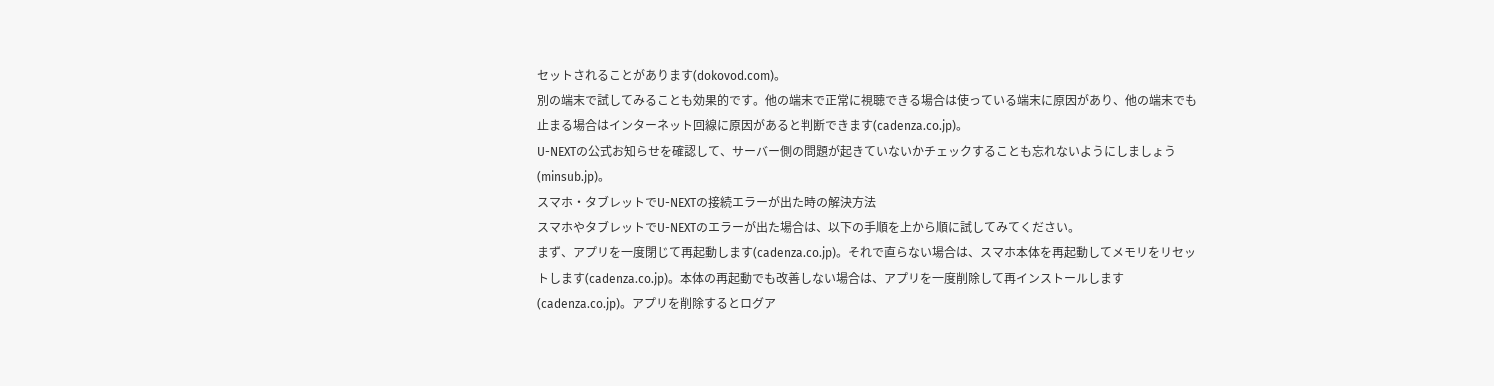セットされることがあります(dokovod.com)。
別の端末で試してみることも効果的です。他の端末で正常に視聴できる場合は使っている端末に原因があり、他の端末でも止まる場合はインターネット回線に原因があると判断できます(cadenza.co.jp)。
U-NEXTの公式お知らせを確認して、サーバー側の問題が起きていないかチェックすることも忘れないようにしましょう(minsub.jp)。
スマホ・タブレットでU-NEXTの接続エラーが出た時の解決方法
スマホやタブレットでU-NEXTのエラーが出た場合は、以下の手順を上から順に試してみてください。
まず、アプリを一度閉じて再起動します(cadenza.co.jp)。それで直らない場合は、スマホ本体を再起動してメモリをリセットします(cadenza.co.jp)。本体の再起動でも改善しない場合は、アプリを一度削除して再インストールします(cadenza.co.jp)。アプリを削除するとログア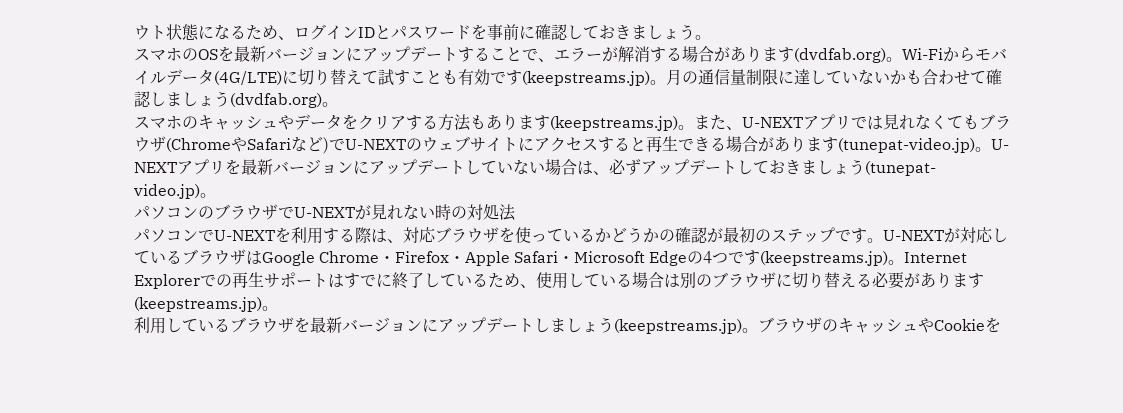ウト状態になるため、ログインIDとパスワードを事前に確認しておきましょう。
スマホのOSを最新バージョンにアップデートすることで、エラーが解消する場合があります(dvdfab.org)。Wi-Fiからモバイルデータ(4G/LTE)に切り替えて試すことも有効です(keepstreams.jp)。月の通信量制限に達していないかも合わせて確認しましょう(dvdfab.org)。
スマホのキャッシュやデータをクリアする方法もあります(keepstreams.jp)。また、U-NEXTアプリでは見れなくてもブラウザ(ChromeやSafariなど)でU-NEXTのウェブサイトにアクセスすると再生できる場合があります(tunepat-video.jp)。U-NEXTアプリを最新バージョンにアップデートしていない場合は、必ずアップデートしておきましょう(tunepat-video.jp)。
パソコンのブラウザでU-NEXTが見れない時の対処法
パソコンでU-NEXTを利用する際は、対応ブラウザを使っているかどうかの確認が最初のステップです。U-NEXTが対応しているブラウザはGoogle Chrome・Firefox・Apple Safari・Microsoft Edgeの4つです(keepstreams.jp)。Internet Explorerでの再生サポートはすでに終了しているため、使用している場合は別のブラウザに切り替える必要があります(keepstreams.jp)。
利用しているブラウザを最新バージョンにアップデートしましょう(keepstreams.jp)。ブラウザのキャッシュやCookieを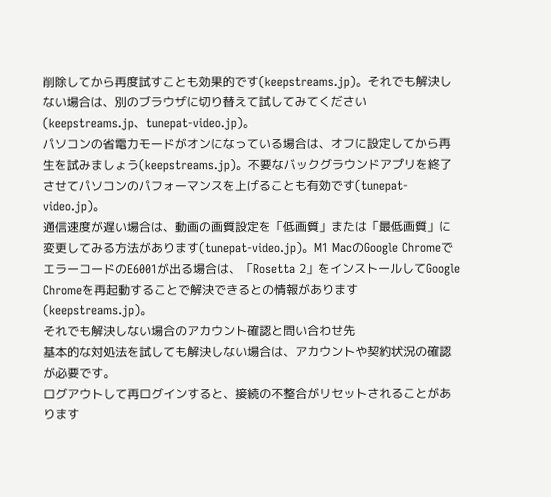削除してから再度試すことも効果的です(keepstreams.jp)。それでも解決しない場合は、別のブラウザに切り替えて試してみてください(keepstreams.jp、tunepat-video.jp)。
パソコンの省電力モードがオンになっている場合は、オフに設定してから再生を試みましょう(keepstreams.jp)。不要なバックグラウンドアプリを終了させてパソコンのパフォーマンスを上げることも有効です(tunepat-video.jp)。
通信速度が遅い場合は、動画の画質設定を「低画質」または「最低画質」に変更してみる方法があります(tunepat-video.jp)。M1 MacのGoogle ChromeでエラーコードのE6001が出る場合は、「Rosetta 2」をインストールしてGoogle Chromeを再起動することで解決できるとの情報があります(keepstreams.jp)。
それでも解決しない場合のアカウント確認と問い合わせ先
基本的な対処法を試しても解決しない場合は、アカウントや契約状況の確認が必要です。
ログアウトして再ログインすると、接続の不整合がリセットされることがあります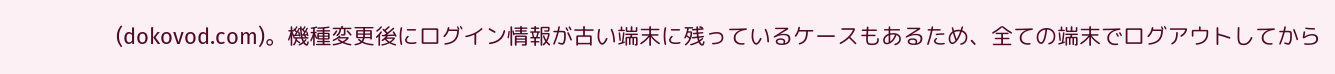(dokovod.com)。機種変更後にログイン情報が古い端末に残っているケースもあるため、全ての端末でログアウトしてから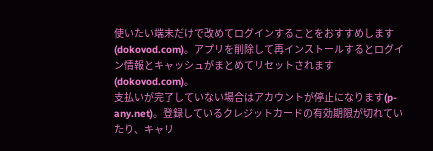使いたい端末だけで改めてログインすることをおすすめします(dokovod.com)。アプリを削除して再インストールするとログイン情報とキャッシュがまとめてリセットされます(dokovod.com)。
支払いが完了していない場合はアカウントが停止になります(p-any.net)。登録しているクレジットカードの有効期限が切れていたり、キャリ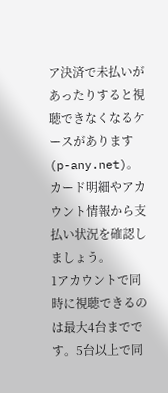ア決済で未払いがあったりすると視聴できなくなるケースがあります(p-any.net)。カード明細やアカウント情報から支払い状況を確認しましょう。
1アカウントで同時に視聴できるのは最大4台までです。5台以上で同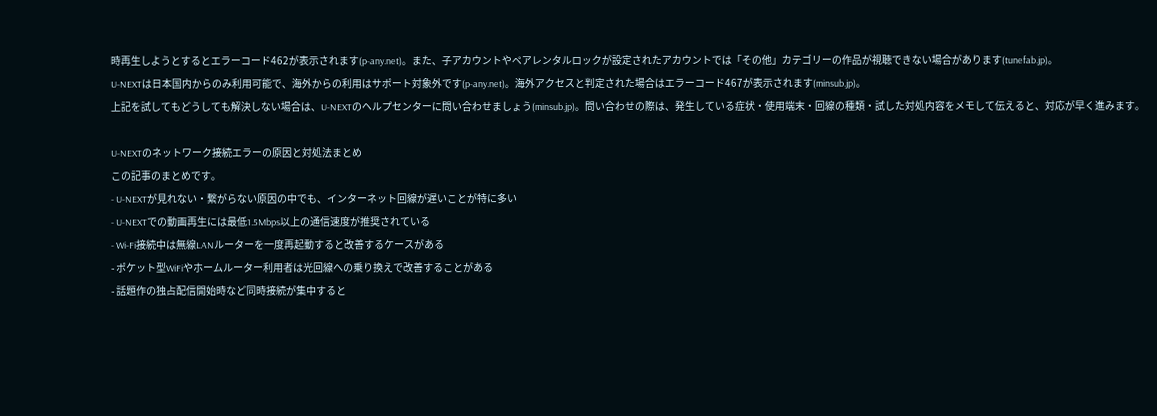時再生しようとするとエラーコード462が表示されます(p-any.net)。また、子アカウントやペアレンタルロックが設定されたアカウントでは「その他」カテゴリーの作品が視聴できない場合があります(tunefab.jp)。
U-NEXTは日本国内からのみ利用可能で、海外からの利用はサポート対象外です(p-any.net)。海外アクセスと判定された場合はエラーコード467が表示されます(minsub.jp)。
上記を試してもどうしても解決しない場合は、U-NEXTのヘルプセンターに問い合わせましょう(minsub.jp)。問い合わせの際は、発生している症状・使用端末・回線の種類・試した対処内容をメモして伝えると、対応が早く進みます。

U-NEXTのネットワーク接続エラーの原因と対処法まとめ
この記事のまとめです。
- U-NEXTが見れない・繋がらない原因の中でも、インターネット回線が遅いことが特に多い
- U-NEXTでの動画再生には最低1.5Mbps以上の通信速度が推奨されている
- Wi-Fi接続中は無線LANルーターを一度再起動すると改善するケースがある
- ポケット型WiFiやホームルーター利用者は光回線への乗り換えで改善することがある
- 話題作の独占配信開始時など同時接続が集中すると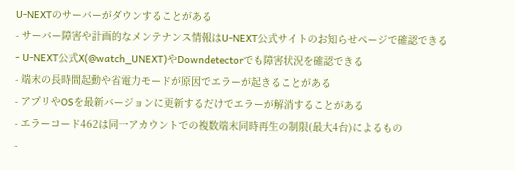U-NEXTのサーバーがダウンすることがある
- サーバー障害や計画的なメンテナンス情報はU-NEXT公式サイトのお知らせページで確認できる
- U-NEXT公式X(@watch_UNEXT)やDowndetectorでも障害状況を確認できる
- 端末の長時間起動や省電力モードが原因でエラーが起きることがある
- アプリやOSを最新バージョンに更新するだけでエラーが解消することがある
- エラーコード462は同一アカウントでの複数端末同時再生の制限(最大4台)によるもの
-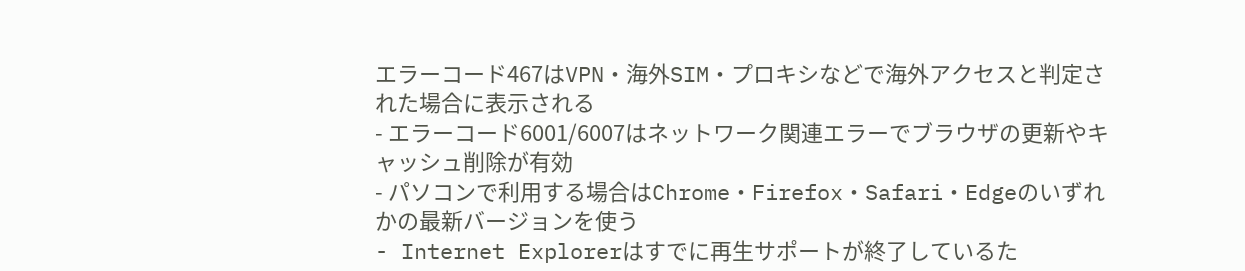エラーコード467はVPN・海外SIM・プロキシなどで海外アクセスと判定された場合に表示される
- エラーコード6001/6007はネットワーク関連エラーでブラウザの更新やキャッシュ削除が有効
- パソコンで利用する場合はChrome・Firefox・Safari・Edgeのいずれかの最新バージョンを使う
- Internet Explorerはすでに再生サポートが終了しているた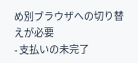め別ブラウザへの切り替えが必要
- 支払いの未完了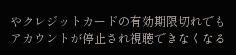やクレジットカードの有効期限切れでもアカウントが停止され視聴できなくなる